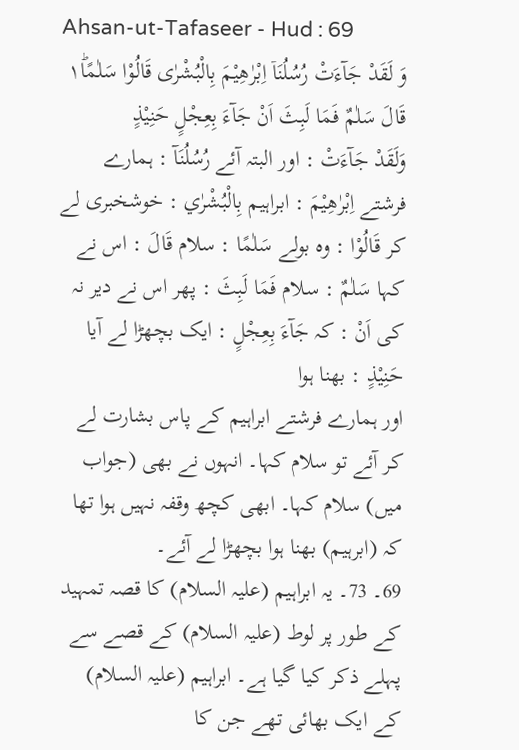Ahsan-ut-Tafaseer - Hud : 69
وَ لَقَدْ جَآءَتْ رُسُلُنَاۤ اِبْرٰهِیْمَ بِالْبُشْرٰى قَالُوْا سَلٰمًا١ؕ قَالَ سَلٰمٌ فَمَا لَبِثَ اَنْ جَآءَ بِعِجْلٍ حَنِیْذٍ
وَلَقَدْ جَآءَتْ : اور البتہ آئے رُسُلُنَآ : ہمارے فرشتے اِبْرٰهِيْمَ : ابراہیم بِالْبُشْرٰي : خوشخبری لے کر قَالُوْا : وہ بولے سَلٰمًا : سلام قَالَ : اس نے کہا سَلٰمٌ : سلام فَمَا لَبِثَ : پھر اس نے دیر نہ کی اَنْ : کہ جَآءَ بِعِجْلٍ : ایک بچھڑا لے آیا حَنِيْذٍ : بھنا ہوا
اور ہمارے فرشتے ابراہیم کے پاس بشارت لے کر آئے تو سلام کہا۔ انہوں نے بھی (جواب میں) سلام کہا۔ ابھی کچھ وقفہ نہیں ہوا تھا کہ (ابرہیم) بھنا ہوا بچھڑا لے آئے۔
69۔ 73۔ یہ ابراہیم (علیہ السلام) کا قصہ تمہید کے طور پر لوط (علیہ السلام) کے قصے سے پہلے ذکر کیا گیا ہے۔ ابراہیم (علیہ السلام) کے ایک بھائی تھے جن کا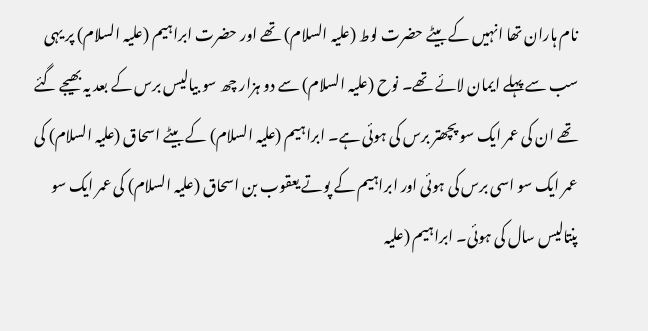نام ہاران تھا انہیں کے بیٹے حضرت لوط (علیہ السلام) تھے اور حضرت ابراہیم (علیہ السلام) پر یہی سب سے پہلے ایمان لائے تھے۔ نوح (علیہ السلام) سے دو ہزار چھ سو بیالیس برس کے بعد یہ بھیجے گئے تھے ان کی عمر ایک سو پچھتر برس کی ہوئی ہے۔ ابراہیم (علیہ السلام) کے بیٹے اسحاق (علیہ السلام) کی عمر ایک سو اسی برس کی ہوئی اور ابراہیم کے پوتے یعقوب بن اسحاق (علیہ السلام) کی عمر ایک سو پنتالیس سال کی ہوئی۔ ابراہیم (علیہ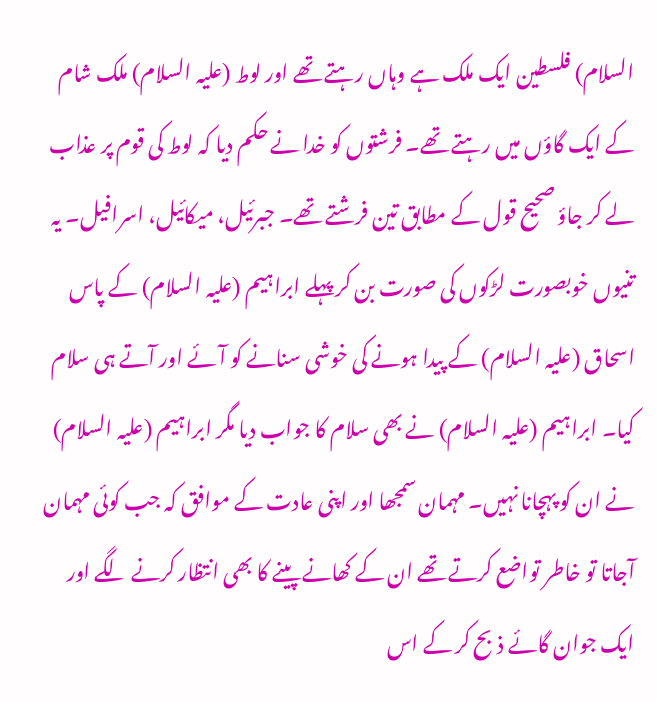السلام) فلسطین ایک ملک ہے وہاں رہتے تھے اور لوط (علیہ السلام) ملک شام کے ایک گاؤں میں رہتے تھے۔ فرشتوں کو خدا نے حکم دیا کہ لوط کی قوم پر عذاب لے کر جاؤ صحیح قول کے مطابق تین فرشتے تھے۔ جبرئیل، میکائیل، اسرافیل۔ یہ تنیوں خوبصورت لڑکوں کی صورت بن کر پہلے ابراہیم (علیہ السلام) کے پاس اسحاق (علیہ السلام) کے پیدا ہونے کی خوشی سنانے کو آئے اور آتے ہی سلام کیا۔ ابراہیم (علیہ السلام) نے بھی سلام کا جواب دیا مگر ابراہیم (علیہ السلام) نے ان کو پہچانا نہیں۔ مہمان سمجھا اور اپنی عادت کے موافق کہ جب کوئی مہمان آجاتا تو خاطر تواضع کرتے تھے ان کے کھانے پینے کا بھی انتظار کرنے لگے اور ایک جوان گائے ذبح کر کے اس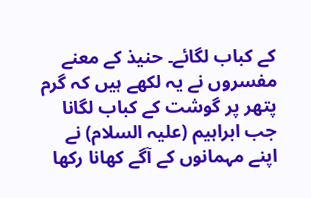کے کباب لگائے۔ حنیذ کے معنے مفسروں نے یہ لکھے ہیں کہ گرم پتھر پر گوشت کے کباب لگانا جب ابراہیم (علیہ السلام) نے اپنے مہمانوں کے آگے کھانا رکھا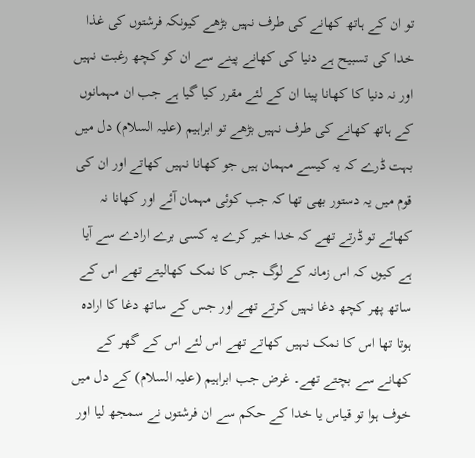تو ان کے ہاتھ کھانے کی طرف نہیں بڑھے کیونکہ فرشتوں کی غذا خدا کی تسبیح ہے دنیا کی کھانے پینے سے ان کو کچھ رغبت نہیں اور نہ دنیا کا کھانا پینا ان کے لئے مقرر کیا گیا ہے جب ان مہمانوں کے ہاتھ کھانے کی طرف نہیں بڑھے تو ابراہیم (علیہ السلام) دل میں بہت ڈرے کہ یہ کیسے مہمان ہیں جو کھانا نہیں کھاتے اور ان کی قوم میں یہ دستور بھی تھا کہ جب کوئی مہمان آئے اور کھانا نہ کھائے تو ڈرتے تھے کہ خدا خیر کرے یہ کسی برے ارادے سے آیا ہے کیوں کہ اس زمانہ کے لوگ جس کا نمک کھالیتے تھے اس کے ساتھ پھر کچھ دغا نہیں کرتے تھے اور جس کے ساتھ دغا کا ارادہ ہوتا تھا اس کا نمک نہیں کھاتے تھے اس لئے اس کے گھر کے کھانے سے بچتے تھے۔ غرض جب ابراہیم (علیہ السلام) کے دل میں خوف ہوا تو قیاس یا خدا کے حکم سے ان فرشتوں نے سمجھ لیا اور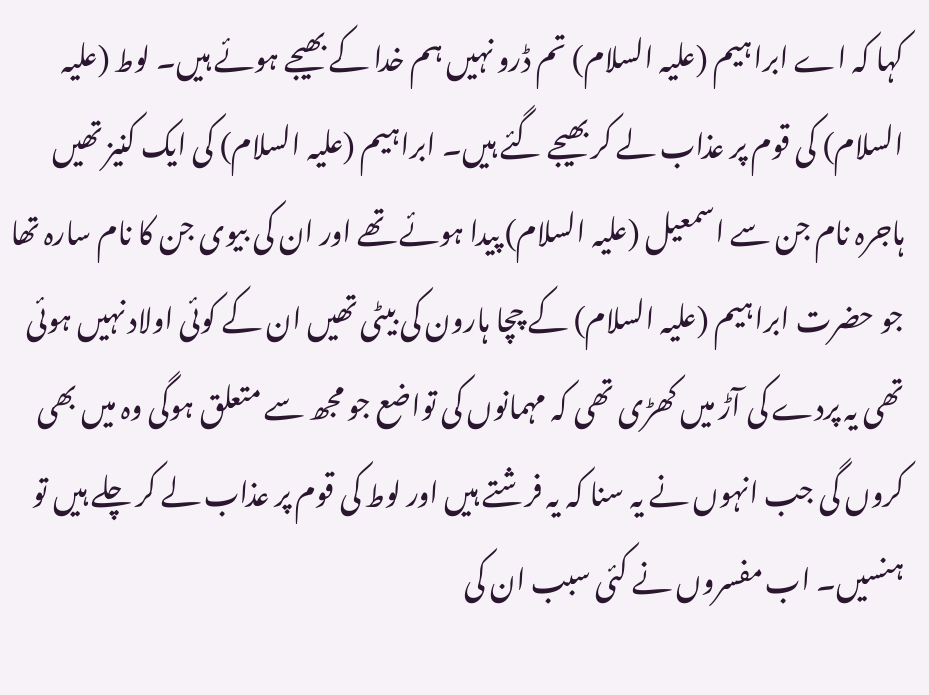کہا کہ اے ابراہیم (علیہ السلام) تم ڈرو نہیں ہم خدا کے بھیجے ہوئے ہیں۔ لوط (علیہ السلام) کی قوم پر عذاب لے کر بھیجے گئے ہیں۔ ابراہیم (علیہ السلام) کی ایک کنیز تھیں ہاجرہ نام جن سے اسمعیل (علیہ السلام) پیدا ہوئے تھے اور ان کی بیوی جن کا نام سارہ تھا جو حضرت ابراہیم (علیہ السلام) کے چچا ہارون کی بیٹی تھیں ان کے کوئی اولاد نہیں ہوئی تھی یہ پردے کی آڑ میں کھڑی تھی کہ مہمانوں کی تواضع جو مجھ سے متعلق ہوگی وہ میں بھی کروں گی جب انہوں نے یہ سنا کہ یہ فرشتے ہیں اور لوط کی قوم پر عذاب لے کر چلے ہیں تو ہنسیں۔ اب مفسروں نے کئی سبب ان کی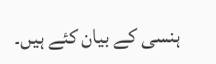ہنسی کے بیان کئے ہیں۔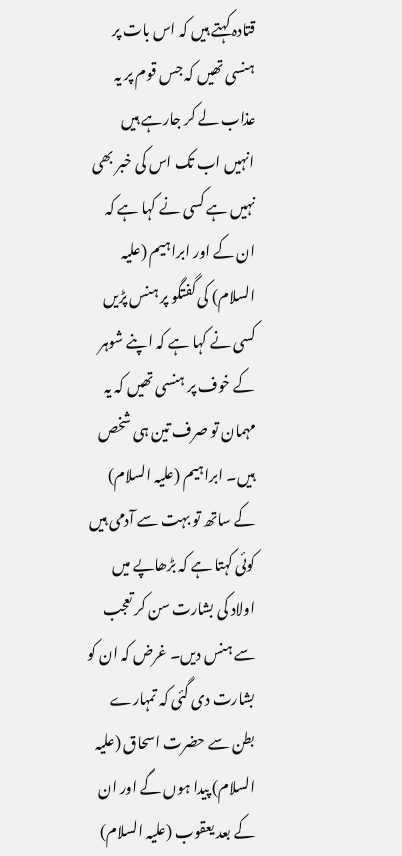قتادہ کہتے ہیں کہ اس بات پر ہنسی تھیں کہ جس قوم پر یہ عذاب لے کر جارہے ہیں انہیں اب تک اس کی خبر بھی نہیں ہے کسی نے کہا ہے کہ ان کے اور ابراہیم (علیہ السلام) کی گفتگو پر ہنس پڑیں کسی نے کہا ہے کہ اپنے شوہر کے خوف پر ہنسی تھیں کہ یہ مہمان تو صرف تین ہی شخص ہیں۔ ابراہیم (علیہ السلام) کے ساتھ تو بہت سے آدمی ہیں کوئی کہتا ہے کہ بڑھاپے میں اولاد کی بشارت سن کر تعجب سے ہنس دیں۔ غرض کہ ان کو بشارت دی گئی کہ تمہارے بطن سے حضرت اسحاق (علیہ السلام) پیدا ہوں گے اور ان کے بعد یعقوب (علیہ السلام)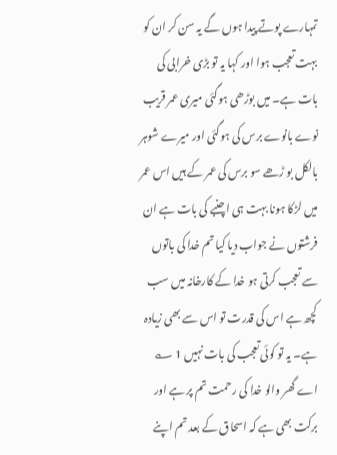تمہارے پوتے پیدا ہوں گے یہ سن کر ان کو بہت تعجب ہوا اور کہا یہ تو بڑی خرابی کی بات ہے۔ میں بوڑھی ہوگئی میری عمر قریب نوے بانوے برس کی ہوگئی اور میرے شوہر بالکل بو ڑھے سو برس کی عمر کے ہیں اس عمر میں لڑکا ہونا بہت ہی اچنبے کی بات ہے ان فرشتوں نے جواب دیا کیا تم خدا کی باتوں سے تعجب کرتی ہو خدا کے کارخانہ میں سب کچھ ہے اس کی قدرت تو اس سے بھی زیادہ ہے۔ یہ تو کوئی تعجب کی بات نہیں 1 ؎ اے گھر والو خدا کی رحمت تم پر ہے اور برکت بھی ہے کہ اسحاق کے بعد تم اپنے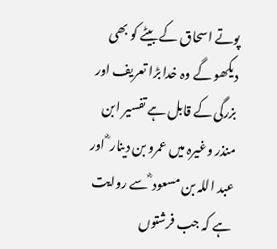پوتے اسحاق کے بیٹے کو بھی دیکھو گے وہ خدا بڑا تعریف اور بزرگی کے قابل ہے تفسیر ابن منذر وغیرہ میں عمرو بن دینار ؓ اور عبد اللہ بن مسعود ؓ سے روایت ہے کہ جب فرشتوں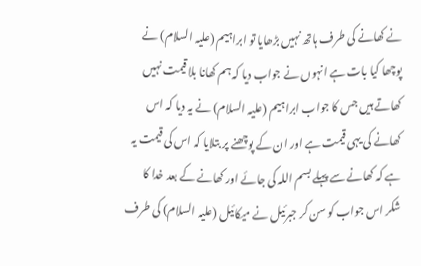نے کھانے کی طرف ہاتھ نہیں بڑھایا تو ابراہیم (علیہ السلام) نے پوچھا کیا بات ہے انہوں نے جواب دیا کہ ہم کھانا بلا قیمت نہیں کھاتے ہیں جس کا جواب ابراہیم (علیہ السلام) نے یہ دیا کہ اس کھانے کی یہی قیمت ہے اور ان کے پوچھنے پر بتلایا کہ اس کی قیمت یہ ہے کہ کھانے سے پہلے بسم اللہ کی جائے اور کھانے کے بعد خدا کا شکر اس جواب کو سن کر جبرئیل نے میکائیل (علیہ السلام) کی طرف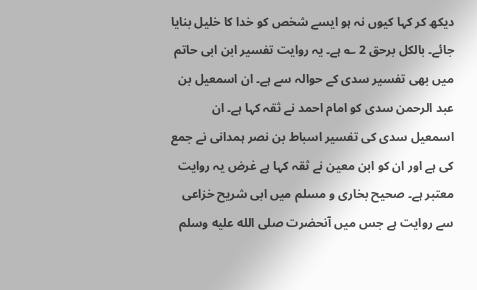دیکھ کر کہا کیوں نہ ہو ایسے شخص کو خدا کا خلیل بنایا جائے۔ بالکل برحق 2 ؎ ہے۔ یہ روایت تفسیر ابن ابی حاتم میں بھی تفسیر سدی کے حوالہ سے ہے۔ ان اسمعیل بن عبد الرحمن سدی کو امام احمد نے ثقہ کہا ہے۔ ان اسمعیل سدی کی تفسیر اسباط بن نصر ہمدانی نے جمع کی ہے اور ان کو ابن معین نے ثقہ کہا ہے غرض یہ روایت معتبر ہے۔ صحیح بخاری و مسلم میں ابی شریح خزاعی سے روایت ہے جس میں آنحضرت صلى الله عليه وسلم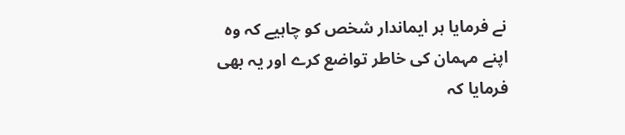نے فرمایا ہر ایماندار شخص کو چاہیے کہ وہ اپنے مہمان کی خاطر تواضع کرے اور یہ بھی فرمایا کہ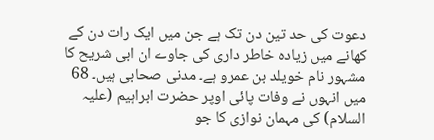دعوت کی حد تین دن تک ہے جن میں ایک رات دن کے کھانے میں زیادہ خاطر داری کی جاوے ان ابی شریح کا مشہور نام خویلد بن عمرو ہے۔ مدنی صحابی ہیں۔ 68 میں انہوں نے وفات پائی اوپر حضرت ابراہیم (علیہ السلام) کی مہمان نوازی کا جو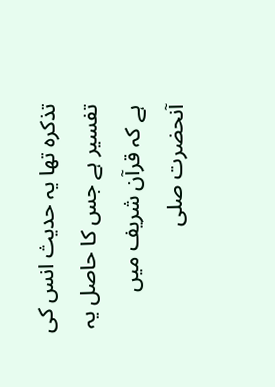تذکرہ تھا یہ حدیث انس کی تفسیر ہے جس کا حاصل یہ ہے کہ قرآن شریف میں آنحضرت صلى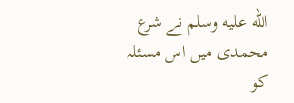الله عليه وسلم نے شرع محمدی میں اس مسئلہ کو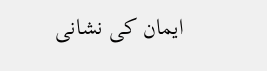ایمان کی نشانی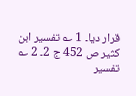قرار دیا۔ 1 ؎ تفسیر ابن کثیر ص 452 ج 2۔ 2 ؎ تفسیر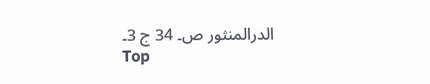الدرالمنثور ص۔ 34 ج 3۔
Top